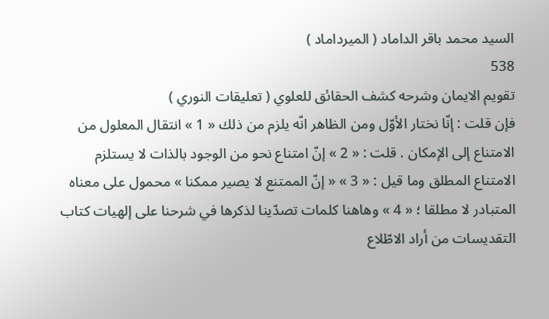السيد محمد باقر الداماد ( الميرداماد )
538
تقويم الايمان وشرحه كشف الحقائق للعلوي ( تعليقات النوري )
فإن قلت : إنّا نختار الأوّل ومن الظاهر انّه يلزم من ذلك « 1 » انتقال المعلول من الامتناع إلى الإمكان . قلت : « 2 » إنّ امتناع نحو من الوجود بالذات لا يستلزم الامتناع المطلق وما قيل : « 3 » « إنّ الممتنع لا يصير ممكنا » محمول على معناه المتبادر لا مطلقا ؛ « 4 » وهاهنا كلمات تصدّينا لذكرها في شرحنا على إلهيات كتاب التقديسات من أراد الاطّلاع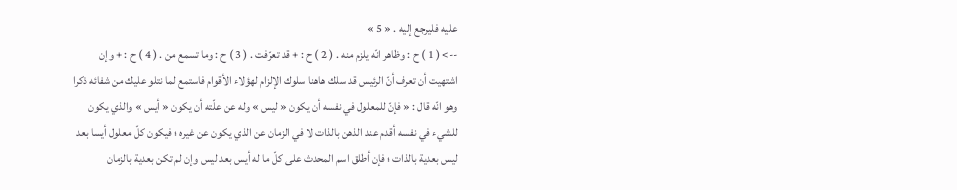عليه فليرجع إليه . « 5 »
--> ( 1 ) ح : وظاهر انّه يلزم منه . ( 2 ) ح : + قد تعرّفت . ( 3 ) ح : وما تسمع من . ( 4 ) ح : + وإن اشتهيت أن تعرف أنّ الرئيس قد سلك هاهنا سلوك الإلزام لهؤلاء الأقوام فاستمع لما نتلو عليك من شفائه ذكرا وهو انّه قال : « فإنّ للمعلول في نفسه أن يكون « ليس » وله عن علّته أن يكون « أيس » والذي يكون للشيء في نفسه أقدم عند الذهن بالذات لا في الزمان عن الذي يكون عن غيره ؛ فيكون كلّ معلول أيسا بعد ليس بعدية بالذات ؛ فإن أطلق اسم المحدث على كلّ ما له أيس بعد ليس وإن لم تكن بعدية بالزمان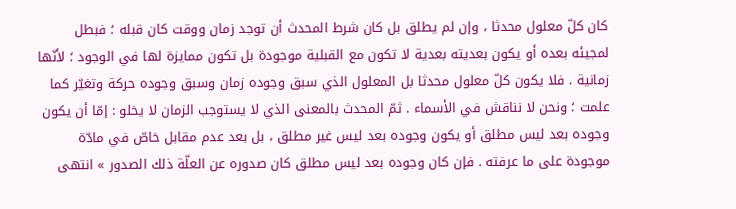كان كلّ معلول محدثا ، وإن لم يطلق بل كان شرط المحدث أن توجد زمان ووقت كان قبله ؛ فبطل لمجيئه بعده أو يكون بعديته بعدية لا تكون مع القبلية موجودة بل تكون ممايزة لها في الوجود ؛ لأنّها زمانية . فلا يكون كلّ معلول محدثا بل المعلول الذي سبق وجوده زمان وسبق وجوده حركة وتغيّر كما علمت ؛ ونحن لا نناقش في الأسماء . ثمّ المحدث بالمعنى الذي لا يستوجب الزمان لا يخلو : إمّا أن يكون وجوده بعد ليس مطلق أو يكون وجوده بعد ليس غير مطلق ، بل بعد عدم مقابل خاصّ في مادّة موجودة على ما عرفته . فإن كان وجوده بعد ليس مطلق كان صدوره عن العلّة ذلك الصدور » انتهى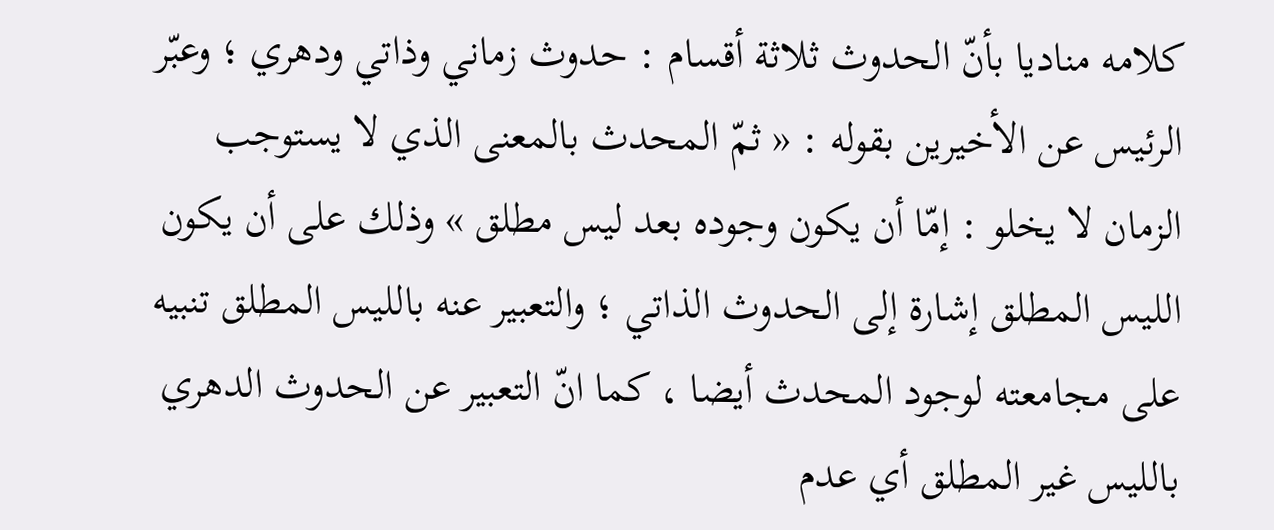كلامه مناديا بأنّ الحدوث ثلاثة أقسام : حدوث زماني وذاتي ودهري ؛ وعبّر الرئيس عن الأخيرين بقوله : « ثمّ المحدث بالمعنى الذي لا يستوجب الزمان لا يخلو : إمّا أن يكون وجوده بعد ليس مطلق » وذلك على أن يكون الليس المطلق إشارة إلى الحدوث الذاتي ؛ والتعبير عنه بالليس المطلق تنبيه على مجامعته لوجود المحدث أيضا ، كما انّ التعبير عن الحدوث الدهري بالليس غير المطلق أي عدم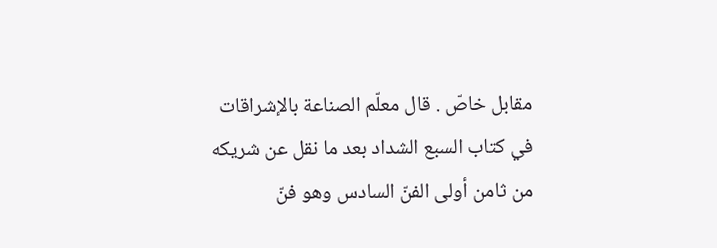مقابل خاصّ . قال معلّم الصناعة بالإشراقات في كتاب السبع الشداد بعد ما نقل عن شريكه من ثامن أولى الفنّ السادس وهو فنّ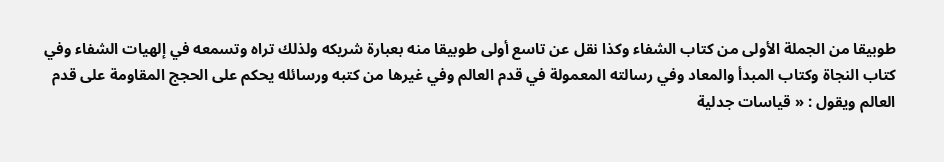طوبيقا من الجملة الأولى من كتاب الشفاء وكذا نقل عن تاسع أولى طوبيقا منه بعبارة شريكه ولذلك تراه وتسمعه في إلهيات الشفاء وفي كتاب النجاة وكتاب المبدأ والمعاد وفي رسالته المعمولة في قدم العالم وفي غيرها من كتبه ورسائله يحكم على الحجج المقاومة على قدم العالم ويقول : « قياسات جدلية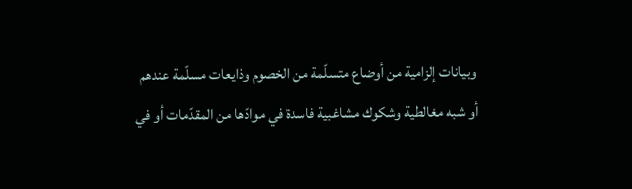وبيانات إلزامية من أوضاع متسلّمة من الخصوم وذايعات مسلّمة عندهم أو شبه مغالطية وشكوك مشاغبية فاسدة في موادّها من المقدّمات أو في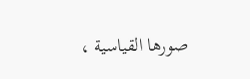صورها القياسية ،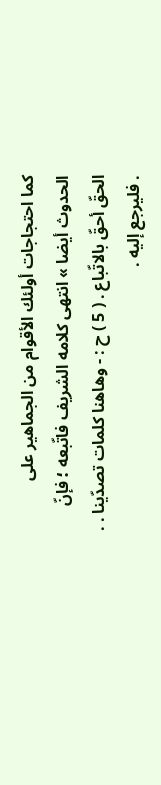كما احتجاجات أولئك الأقوام من الجماهير على الحدوث أيضا » انتهى كلامه الشريف فاتّبعه ؛ فإنّ الحقّ أحقّ بالاتّباع . ( 5 ) ح : - وهاهنا كلمات تصدّينا . . . فليرجع إليه .